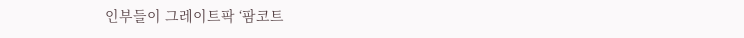인부들이 그레이트팍 ‘팜코트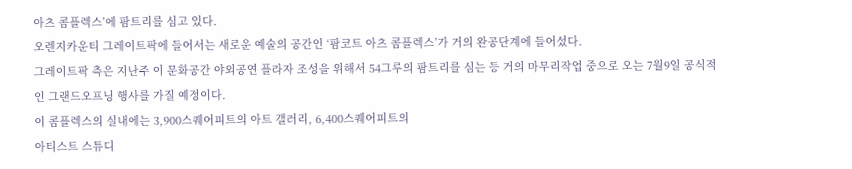아츠 콤플렉스’에 팜트리를 심고 있다.
오렌지카운티 그레이트팍에 들어서는 새로운 예술의 공간인 ‘팜코트 아츠 콤플렉스’가 거의 완공단계에 들어섰다.
그레이트팍 측은 지난주 이 문화공간 야외공연 플라자 조성을 위해서 54그루의 팜트리를 심는 등 거의 마무리작업 중으로 오는 7월9일 공식적인 그랜드오프닝 행사를 가질 예정이다.
이 콤플렉스의 실내에는 3,900스퀘어피트의 아트 갤러리, 6,400스퀘어피트의
아티스트 스튜디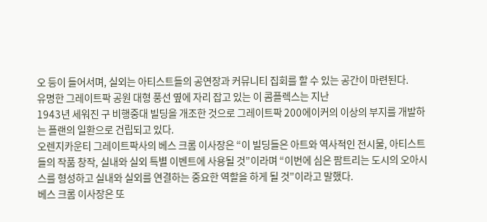오 등이 들어서며, 실외는 아티스트들의 공연장과 커뮤니티 집회를 할 수 있는 공간이 마련된다.
유명한 그레이트팍 공원 대형 풍선 옆에 자리 잡고 있는 이 콤플렉스는 지난
1943년 세워진 구 비행중대 빌딩을 개조한 것으로 그레이트팍 200에이커의 이상의 부지를 개발하는 플랜의 일환으로 건립되고 있다.
오렌지카운티 그레이트팍사의 베스 크롬 이사장은 “이 빌딩들은 아트와 역사적인 전시물, 아티스트들의 작품 창작, 실내와 실외 특별 이벤트에 사용될 것”이라며 “이번에 심은 팜트리는 도시의 오아시스를 형성하고 실내와 실외를 연결하는 중요한 역할을 하게 될 것”이라고 말했다.
베스 크롬 이사장은 또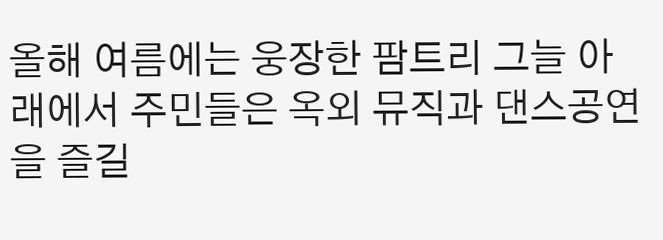올해 여름에는 웅장한 팜트리 그늘 아래에서 주민들은 옥외 뮤직과 댄스공연을 즐길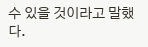수 있을 것이라고 말했다.